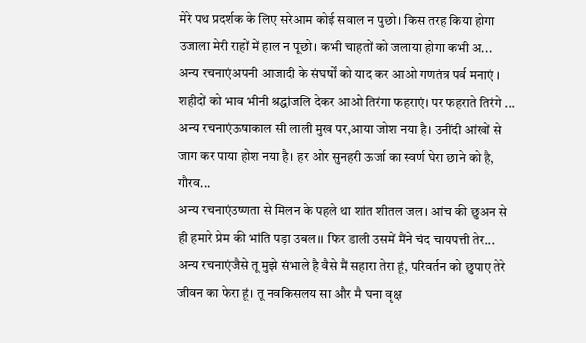मेरे पथ प्रदर्शक के लिए सरेआम कोई सवाल न पुछो। किस तरह किया होगा उजाला मेरी राहों में हाल न पूछो। कभी चाहतों को जलाया होगा कभी अ...
अन्य रचनाएंअपनी आजादी के संघर्षों को याद कर आओ गणतंत्र पर्व मनाएं । शहीदों को भाव भीनी श्रद्धांजलि देकर आओ तिरंगा फहराएं। पर फहराते तिरंगे ...
अन्य रचनाएंऊषाकाल सी लाली मुख पर,आया जोश नया है। उनींदी आंखों से जाग कर पाया होश नया है। हर ओर सुनहरी ऊर्जा का स्वर्ण घेरा छाने को है, गौरव...
अन्य रचनाएंउष्णता से मिलन के पहले था शांत शीतल जल। आंच की छुअन से ही हमारे प्रेम की भांति पड़ा उबल।। फिर डाली उसमें मैंने चंद चायपत्ती तेर...
अन्य रचनाएंजैसे तू मुझे संभाले है वैसे मैं सहारा तेरा हूं, परिवर्तन को छुपाए तेरे जीवन का फेरा हूं। तू नवकिसलय सा और मै घना वृक्ष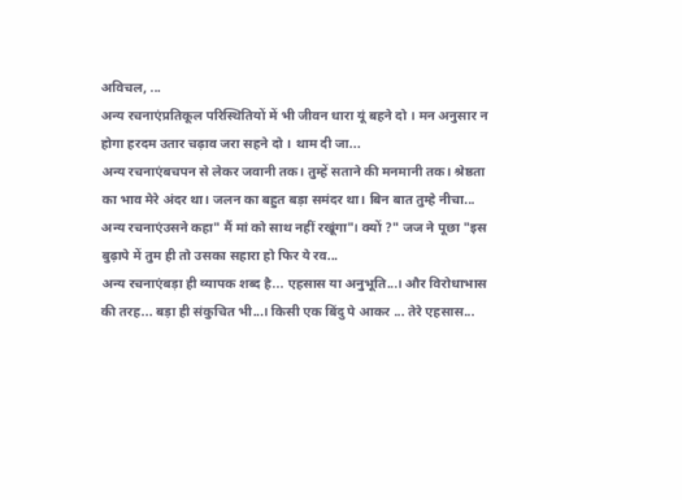अविचल, ...
अन्य रचनाएंप्रतिकूल परिस्थितियों में भी जीवन धारा यूं बहने दो । मन अनुसार न होगा हरदम उतार चढ़ाव जरा सहने दो । थाम दी जा...
अन्य रचनाएंबचपन से लेकर जवानी तक। तुम्हें सताने की मनमानी तक। श्रेष्ठता का भाव मेरे अंदर था। जलन का बहुत बड़ा समंदर था। बिन बात तुम्हे नीचा...
अन्य रचनाएंउसने कहा" मैं मां को साथ नहीं रखूंगा"। क्यों ?" जज ने पूछा "इस बुढ़ापे में तुम ही तो उसका सहारा हो फिर ये रव...
अन्य रचनाएंबड़ा ही व्यापक शब्द है... एहसास या अनुभूति...। और विरोधाभास की तरह... बड़ा ही संकुचित भी...। किसी एक बिंदु पे आकर ... तेरे एहसास...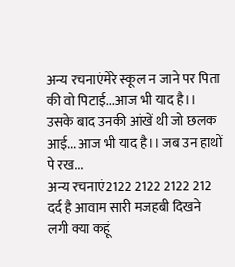अन्य रचनाएंमेरे स्कूल न जाने पर पिता की वो पिटाई...आज भी याद है।। उसके बाद उनकी आंखें थी जो छलक आई... आज भी याद है।। जब उन हाथों पे रख...
अन्य रचनाएं2122 2122 2122 212 दर्द है आवाम सारी मजहबी दिखने लगी क्या कहूं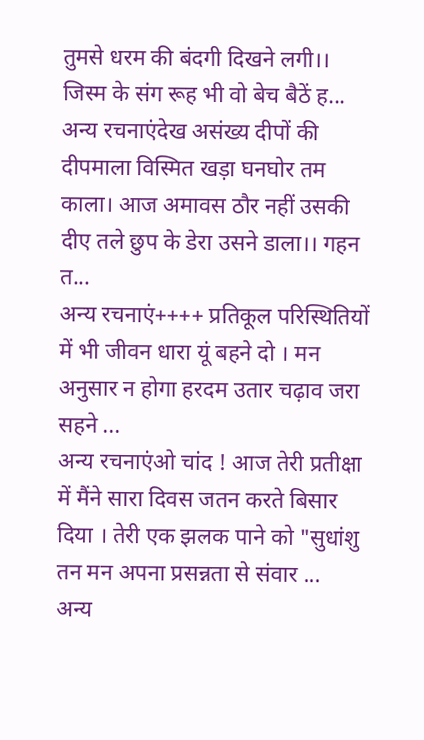तुमसे धरम की बंदगी दिखने लगी।। जिस्म के संग रूह भी वो बेच बैठें ह...
अन्य रचनाएंदेख असंख्य दीपों की दीपमाला विस्मित खड़ा घनघोर तम काला। आज अमावस ठौर नहीं उसकी दीए तले छुप के डेरा उसने डाला।। गहन त...
अन्य रचनाएं++++ प्रतिकूल परिस्थितियों में भी जीवन धारा यूं बहने दो । मन अनुसार न होगा हरदम उतार चढ़ाव जरा सहने ...
अन्य रचनाएंओ चांद ! आज तेरी प्रतीक्षा में मैंने सारा दिवस जतन करते बिसार दिया । तेरी एक झलक पाने को "सुधांशु तन मन अपना प्रसन्नता से संवार ...
अन्य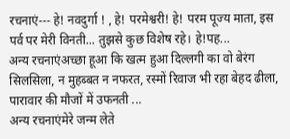रचनाएं--- हे! नवदुर्गा ! , हे! परमेश्वरी! हे! परम पूज्य माता, इस पर्व पर मेरी विनती... तुझसे कुछ विशेष रहे। हे!पह...
अन्य रचनाएंअच्छा हूआ कि खत्म हुआ दिल्लगी का वो बेरंग सिलसिला, न मुहब्बत न नफरत, रस्मों रिवाज भी रहा बेहद ढीला, पारावार की मौजों में उफनती ...
अन्य रचनाएंमेरे जन्म लेते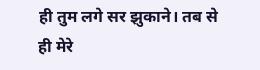ही तुम लगे सर झुकाने। तब से ही मेरे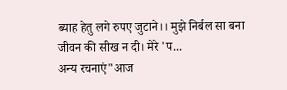ब्याह हेतु लगे रुपए जुटाने।। मुझे निर्बल सा बना जीवन की सीख न दी। मेरे 'प...
अन्य रचनाएं"आज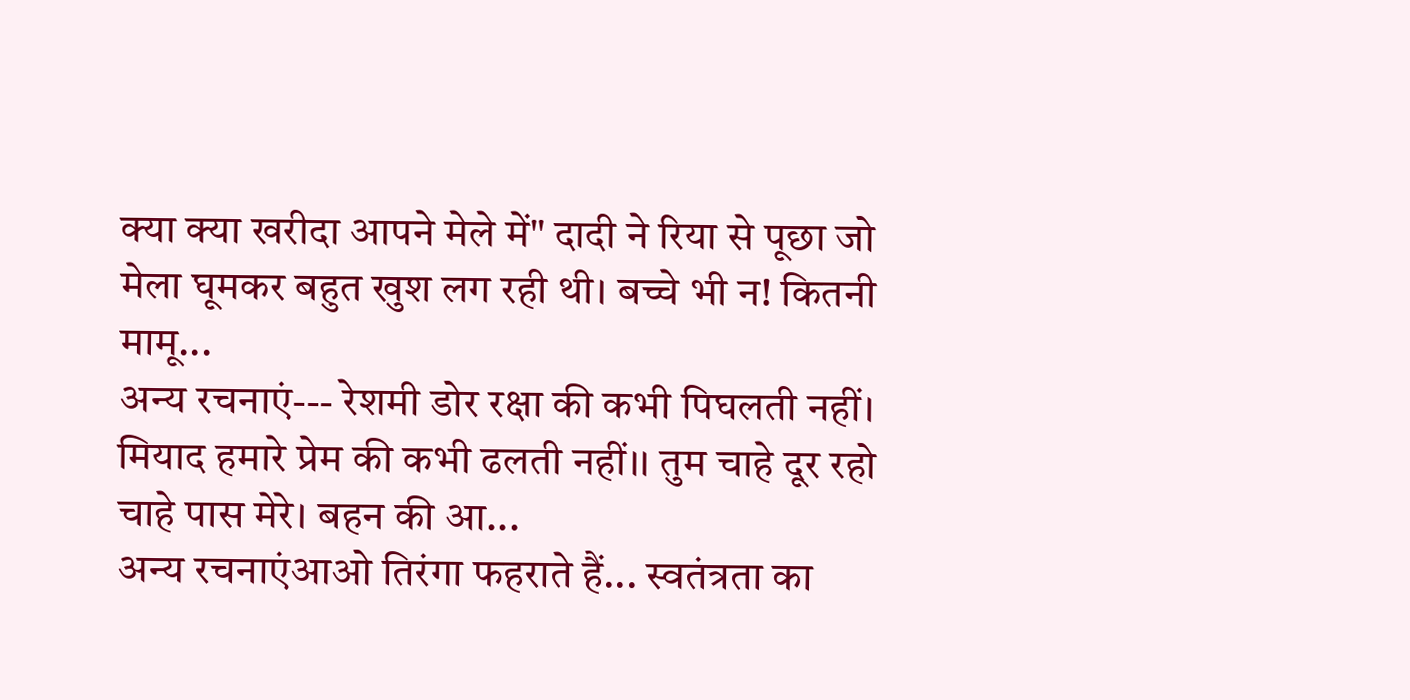क्या क्या खरीदा आपने मेले में" दादी ने रिया से पूछा जो मेला घूमकर बहुत खुश लग रही थी। बच्चे भी न! कितनी मामू...
अन्य रचनाएं--- रेशमी डोर रक्षा की कभी पिघलती नहीं। मियाद हमारे प्रेम की कभी ढलती नहीं।। तुम चाहे दूर रहो चाहे पास मेरे। बहन की आ...
अन्य रचनाएंआओ तिरंगा फहराते हैं... स्वतंत्रता का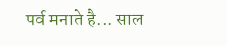पर्व मनाते है... साल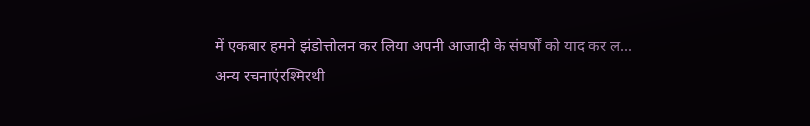में एकबार हमने झंडोत्तोलन कर लिया अपनी आजादी के संघर्षों को याद कर ल...
अन्य रचनाएंरश्मिरथी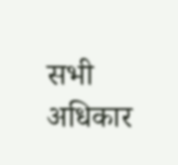सभी अधिकार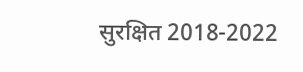सुरक्षित 2018-2022